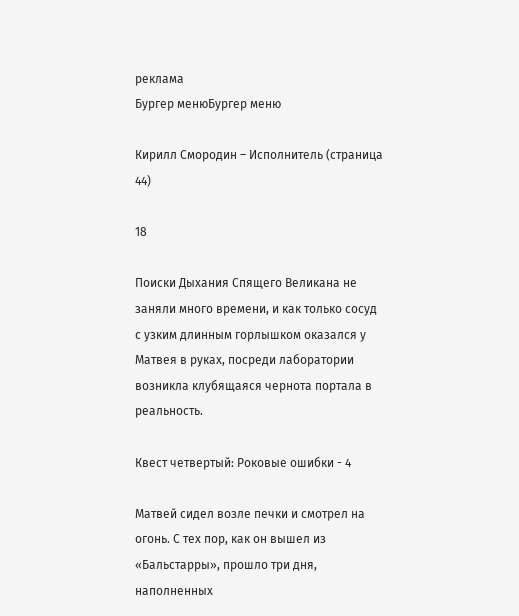реклама
Бургер менюБургер меню

Кирилл Смородин – Исполнитель (страница 44)

18

Поиски Дыхания Спящего Великана не заняли много времени, и как только сосуд с узким длинным горлышком оказался у Матвея в руках, посреди лаборатории возникла клубящаяся чернота портала в реальность.

Квест четвертый: Роковые ошибки - 4

Матвей сидел возле печки и смотрел на огонь. С тех пор, как он вышел из «Бальстарры», прошло три дня, наполненных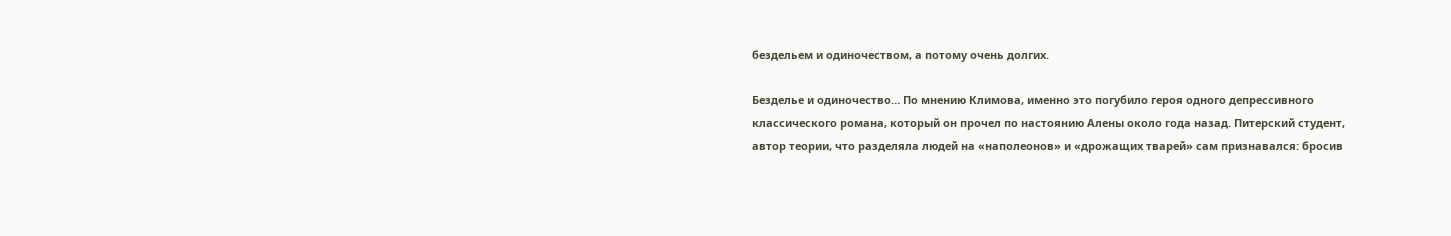бездельем и одиночеством, а потому очень долгих.

Безделье и одиночество… По мнению Климова, именно это погубило героя одного депрессивного классического романа, который он прочел по настоянию Алены около года назад. Питерский студент, автор теории, что разделяла людей на «наполеонов» и «дрожащих тварей» сам признавался: бросив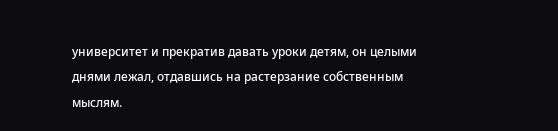университет и прекратив давать уроки детям, он целыми днями лежал, отдавшись на растерзание собственным мыслям.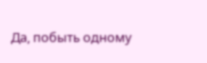Да, побыть одному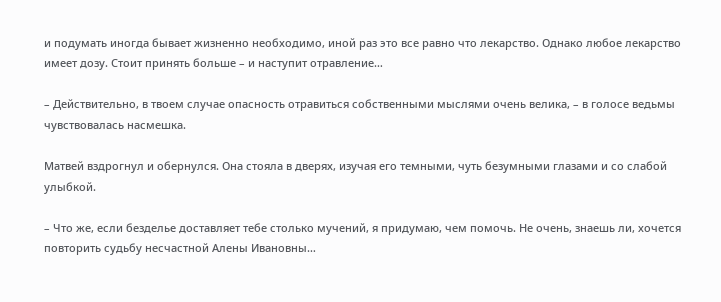и подумать иногда бывает жизненно необходимо, иной раз это все равно что лекарство. Однако любое лекарство имеет дозу. Стоит принять больше – и наступит отравление…

– Действительно, в твоем случае опасность отравиться собственными мыслями очень велика, – в голосе ведьмы чувствовалась насмешка.

Матвей вздрогнул и обернулся. Она стояла в дверях, изучая его темными, чуть безумными глазами и со слабой улыбкой.

– Что же, если безделье доставляет тебе столько мучений, я придумаю, чем помочь. Не очень, знаешь ли, хочется повторить судьбу несчастной Алены Ивановны…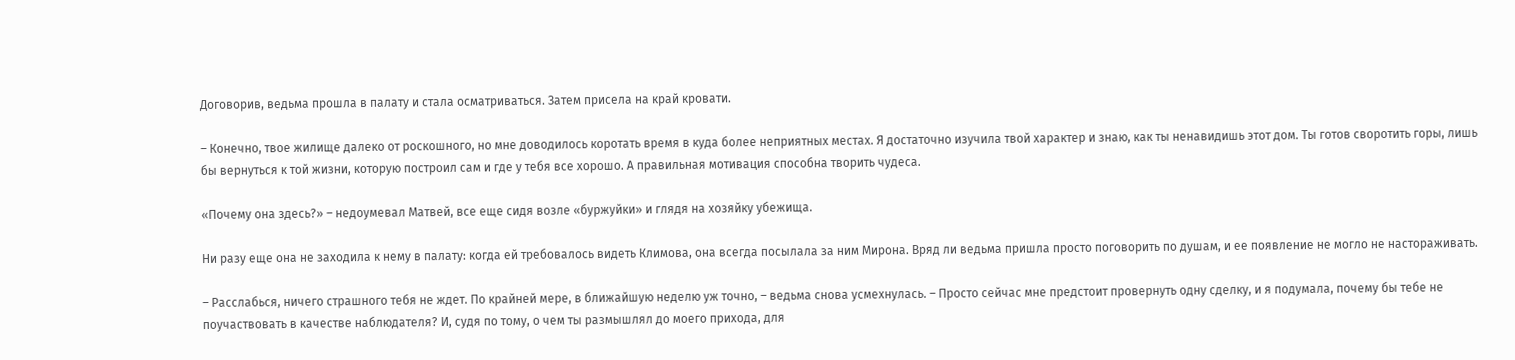Договорив, ведьма прошла в палату и стала осматриваться. Затем присела на край кровати.

– Конечно, твое жилище далеко от роскошного, но мне доводилось коротать время в куда более неприятных местах. Я достаточно изучила твой характер и знаю, как ты ненавидишь этот дом. Ты готов своротить горы, лишь бы вернуться к той жизни, которую построил сам и где у тебя все хорошо. А правильная мотивация способна творить чудеса.

«Почему она здесь?» – недоумевал Матвей, все еще сидя возле «буржуйки» и глядя на хозяйку убежища.

Ни разу еще она не заходила к нему в палату: когда ей требовалось видеть Климова, она всегда посылала за ним Мирона. Вряд ли ведьма пришла просто поговорить по душам, и ее появление не могло не настораживать.

– Расслабься, ничего страшного тебя не ждет. По крайней мере, в ближайшую неделю уж точно, – ведьма снова усмехнулась. – Просто сейчас мне предстоит провернуть одну сделку, и я подумала, почему бы тебе не поучаствовать в качестве наблюдателя? И, судя по тому, о чем ты размышлял до моего прихода, для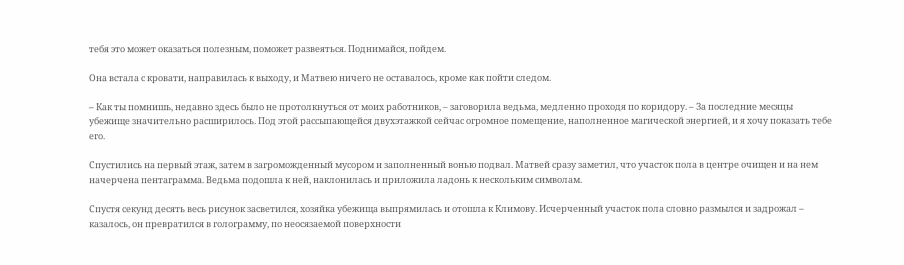тебя это может оказаться полезным, поможет развеяться. Поднимайся, пойдем.

Она встала с кровати, направилась к выходу, и Матвею ничего не оставалось, кроме как пойти следом.

– Как ты помнишь, недавно здесь было не протолкнуться от моих работников, – заговорила ведьма, медленно проходя по коридору. – За последние месяцы убежище значительно расширилось. Под этой рассыпающейся двухэтажкой сейчас огромное помещение, наполненное магической энергией, и я хочу показать тебе его.

Спустились на первый этаж, затем в загроможденный мусором и заполненный вонью подвал. Матвей сразу заметил, что участок пола в центре очищен и на нем начерчена пентаграмма. Ведьма подошла к ней, наклонилась и приложила ладонь к нескольким символам.

Спустя секунд десять весь рисунок засветился, хозяйка убежища выпрямилась и отошла к Климову. Исчерченный участок пола словно размылся и задрожал – казалось, он превратился в голограмму, по неосязаемой поверхности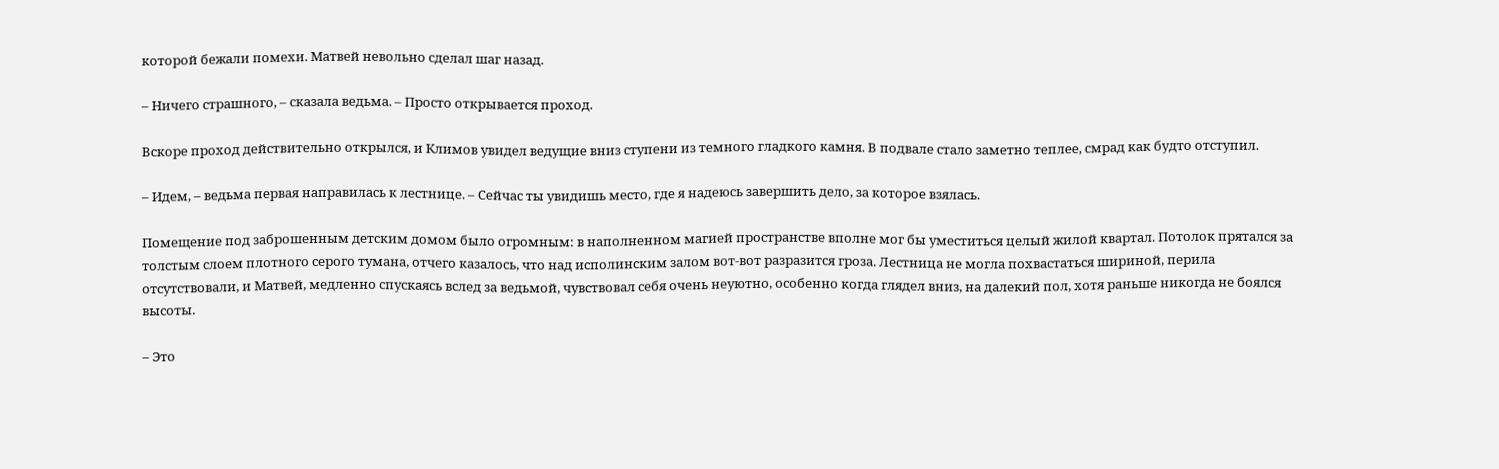которой бежали помехи. Матвей невольно сделал шаг назад.

– Ничего страшного, – сказала ведьма. – Просто открывается проход.

Вскоре проход действительно открылся, и Климов увидел ведущие вниз ступени из темного гладкого камня. В подвале стало заметно теплее, смрад как будто отступил.

– Идем, – ведьма первая направилась к лестнице. – Сейчас ты увидишь место, где я надеюсь завершить дело, за которое взялась.

Помещение под заброшенным детским домом было огромным: в наполненном магией пространстве вполне мог бы уместиться целый жилой квартал. Потолок прятался за толстым слоем плотного серого тумана, отчего казалось, что над исполинским залом вот-вот разразится гроза. Лестница не могла похвастаться шириной, перила отсутствовали, и Матвей, медленно спускаясь вслед за ведьмой, чувствовал себя очень неуютно, особенно когда глядел вниз, на далекий пол, хотя раньше никогда не боялся высоты.

– Это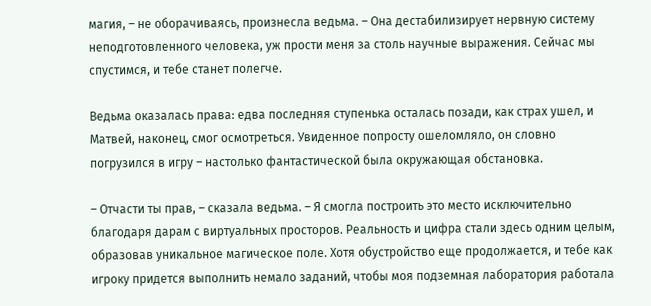магия, – не оборачиваясь, произнесла ведьма. – Она дестабилизирует нервную систему неподготовленного человека, уж прости меня за столь научные выражения. Сейчас мы спустимся, и тебе станет полегче.

Ведьма оказалась права: едва последняя ступенька осталась позади, как страх ушел, и Матвей, наконец, смог осмотреться. Увиденное попросту ошеломляло, он словно погрузился в игру – настолько фантастической была окружающая обстановка.

– Отчасти ты прав, – сказала ведьма. – Я смогла построить это место исключительно благодаря дарам с виртуальных просторов. Реальность и цифра стали здесь одним целым, образовав уникальное магическое поле. Хотя обустройство еще продолжается, и тебе как игроку придется выполнить немало заданий, чтобы моя подземная лаборатория работала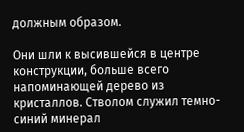должным образом.

Они шли к высившейся в центре конструкции, больше всего напоминающей дерево из кристаллов. Стволом служил темно-синий минерал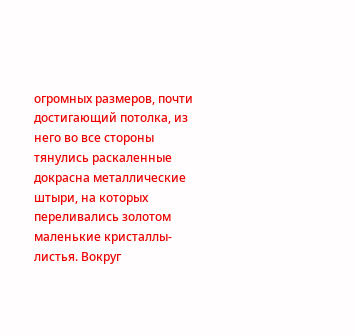огромных размеров, почти достигающий потолка, из него во все стороны тянулись раскаленные докрасна металлические штыри, на которых переливались золотом маленькие кристаллы-листья. Вокруг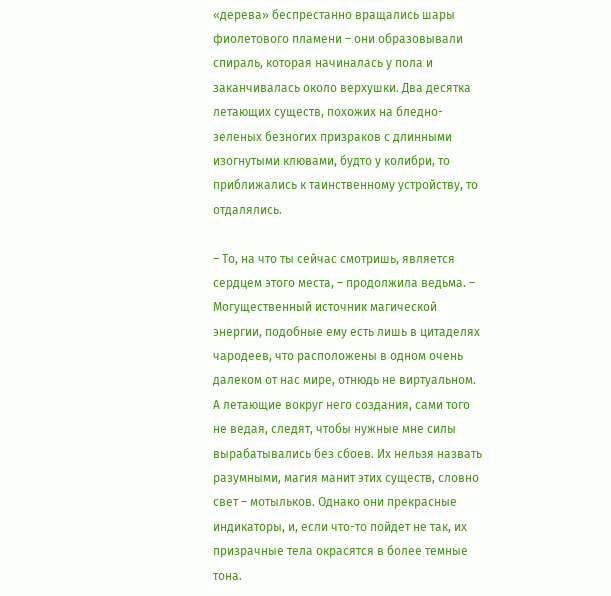«дерева» беспрестанно вращались шары фиолетового пламени – они образовывали спираль, которая начиналась у пола и заканчивалась около верхушки. Два десятка летающих существ, похожих на бледно-зеленых безногих призраков с длинными изогнутыми клювами, будто у колибри, то приближались к таинственному устройству, то отдалялись.

– То, на что ты сейчас смотришь, является сердцем этого места, – продолжила ведьма. – Могущественный источник магической энергии, подобные ему есть лишь в цитаделях чародеев, что расположены в одном очень далеком от нас мире, отнюдь не виртуальном. А летающие вокруг него создания, сами того не ведая, следят, чтобы нужные мне силы вырабатывались без сбоев. Их нельзя назвать разумными, магия манит этих существ, словно свет – мотыльков. Однако они прекрасные индикаторы, и, если что-то пойдет не так, их призрачные тела окрасятся в более темные тона.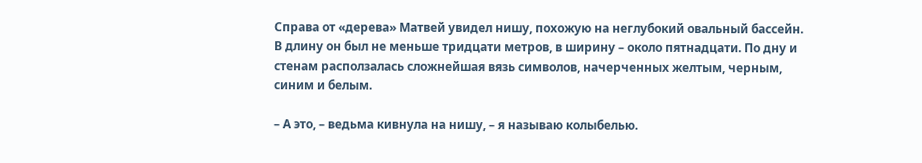Справа от «дерева» Матвей увидел нишу, похожую на неглубокий овальный бассейн. В длину он был не меньше тридцати метров, в ширину – около пятнадцати. По дну и стенам расползалась сложнейшая вязь символов, начерченных желтым, черным, синим и белым.

– А это, – ведьма кивнула на нишу, – я называю колыбелью.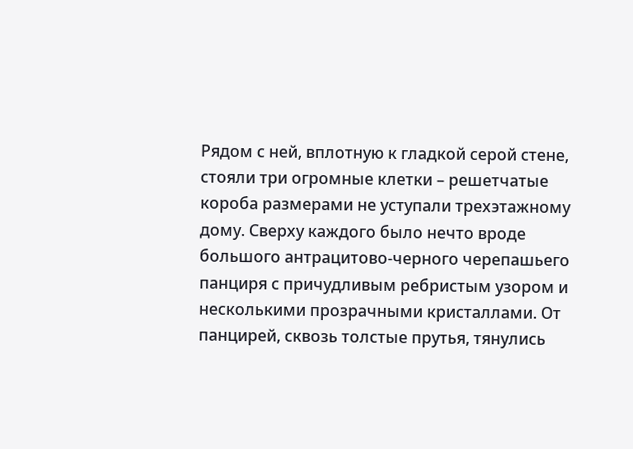Рядом с ней, вплотную к гладкой серой стене, стояли три огромные клетки – решетчатые короба размерами не уступали трехэтажному дому. Сверху каждого было нечто вроде большого антрацитово-черного черепашьего панциря с причудливым ребристым узором и несколькими прозрачными кристаллами. От панцирей, сквозь толстые прутья, тянулись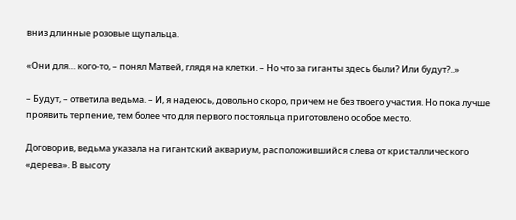вниз длинные розовые щупальца.

«Они для… кого-то, – понял Матвей, глядя на клетки. – Но что за гиганты здесь были? Или будут?..»

– Будут, – ответила ведьма. – И, я надеюсь, довольно скоро, причем не без твоего участия. Но пока лучше проявить терпение, тем более что для первого постояльца приготовлено особое место.

Договорив, ведьма указала на гигантский аквариум, расположившийся слева от кристаллического «дерева». В высоту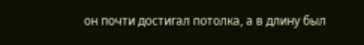он почти достигал потолка, а в длину был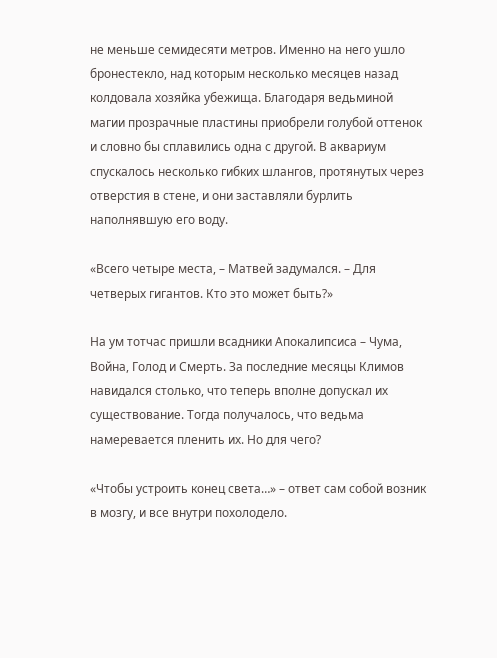не меньше семидесяти метров. Именно на него ушло бронестекло, над которым несколько месяцев назад колдовала хозяйка убежища. Благодаря ведьминой магии прозрачные пластины приобрели голубой оттенок и словно бы сплавились одна с другой. В аквариум спускалось несколько гибких шлангов, протянутых через отверстия в стене, и они заставляли бурлить наполнявшую его воду.

«Всего четыре места, – Матвей задумался. – Для четверых гигантов. Кто это может быть?»

На ум тотчас пришли всадники Апокалипсиса – Чума, Война, Голод и Смерть. За последние месяцы Климов навидался столько, что теперь вполне допускал их существование. Тогда получалось, что ведьма намеревается пленить их. Но для чего?

«Чтобы устроить конец света…» – ответ сам собой возник в мозгу, и все внутри похолодело.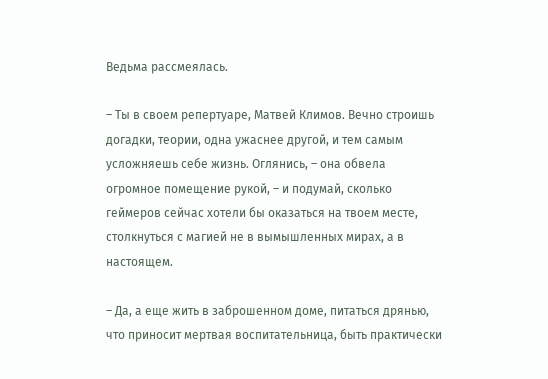Ведьма рассмеялась.

– Ты в своем репертуаре, Матвей Климов. Вечно строишь догадки, теории, одна ужаснее другой, и тем самым усложняешь себе жизнь. Оглянись, – она обвела огромное помещение рукой, – и подумай, сколько геймеров сейчас хотели бы оказаться на твоем месте, столкнуться с магией не в вымышленных мирах, а в настоящем.

– Да, а еще жить в заброшенном доме, питаться дрянью, что приносит мертвая воспитательница, быть практически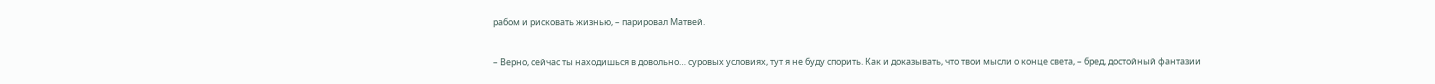рабом и рисковать жизнью, – парировал Матвей.

– Верно, сейчас ты находишься в довольно… суровых условиях, тут я не буду спорить. Как и доказывать, что твои мысли о конце света, – бред, достойный фантазии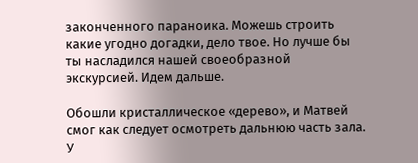законченного параноика. Можешь строить какие угодно догадки, дело твое. Но лучше бы ты насладился нашей своеобразной экскурсией. Идем дальше.

Обошли кристаллическое «дерево», и Матвей смог как следует осмотреть дальнюю часть зала. У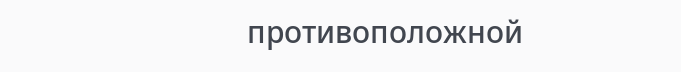противоположной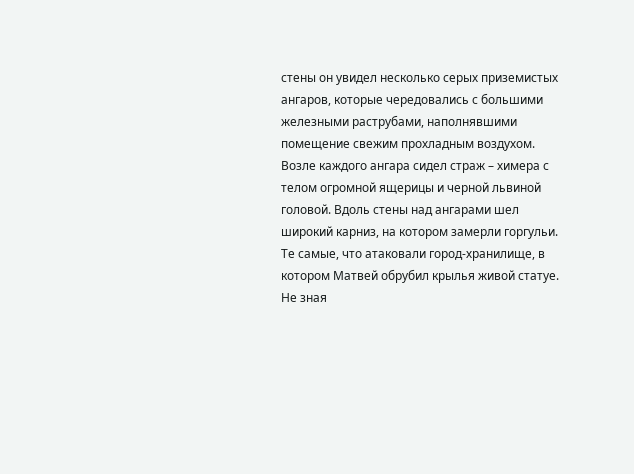стены он увидел несколько серых приземистых ангаров, которые чередовались с большими железными раструбами, наполнявшими помещение свежим прохладным воздухом. Возле каждого ангара сидел страж – химера с телом огромной ящерицы и черной львиной головой. Вдоль стены над ангарами шел широкий карниз, на котором замерли горгульи. Те самые, что атаковали город-хранилище, в котором Матвей обрубил крылья живой статуе. Не зная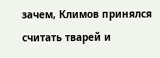зачем, Климов принялся считать тварей и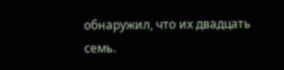обнаружил, что их двадцать семь.